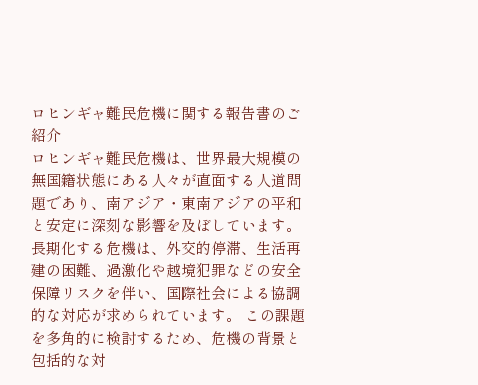ロヒンギャ難民危機に関する報告書のご紹介
ロヒンギャ難民危機は、世界最大規模の無国籍状態にある人々が直面する人道問題であり、南アジア・東南アジアの平和と安定に深刻な影響を及ぼしています。長期化する危機は、外交的停滞、生活再建の困難、過激化や越境犯罪などの安全保障リスクを伴い、国際社会による協調的な対応が求められています。 この課題を多角的に検討するため、危機の背景と包括的な対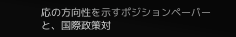応の方向性を示すポジションペーパーと、国際政策対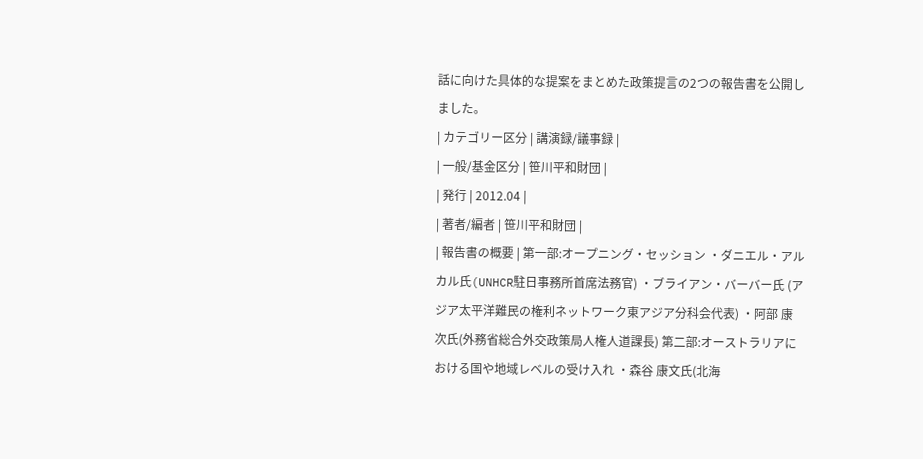話に向けた具体的な提案をまとめた政策提言の2つの報告書を公開しました。
| カテゴリー区分 | 講演録/議事録 |
| 一般/基金区分 | 笹川平和財団 |
| 発行 | 2012.04 |
| 著者/編者 | 笹川平和財団 |
| 報告書の概要 | 第一部:オープニング・セッション ・ダニエル・アルカル氏(UNHCR駐日事務所首席法務官) ・ブライアン・バーバー氏 (アジア太平洋難民の権利ネットワーク東アジア分科会代表) ・阿部 康次氏(外務省総合外交政策局人権人道課長) 第二部:オーストラリアにおける国や地域レベルの受け入れ ・森谷 康文氏(北海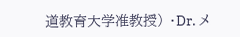道教育大学准教授) ・Dr. メ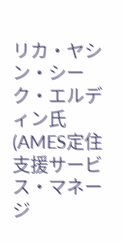リカ・ヤシン・シーク・エルディン氏 (AMES定住支援サービス・マネージ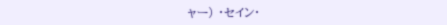ャー) ・セイン・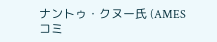ナントゥ・クヌー氏 (AMESコミ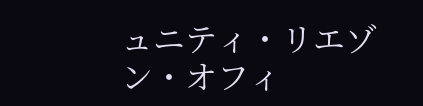ュニティ・リエゾン・オフィ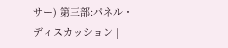サー) 第三部:パネル・ディスカッション |